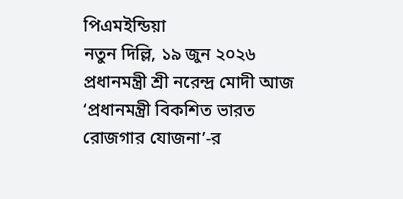পিএমইন্ডিয়া
নতুন দিল্লি, ১৯ জুন ২০২৬
প্রধানমন্ত্রী শ্রী নরেন্দ্র মোদী আজ ‘প্রধানমন্ত্রী বিকশিত ভারত রোজগার যোজনা’-র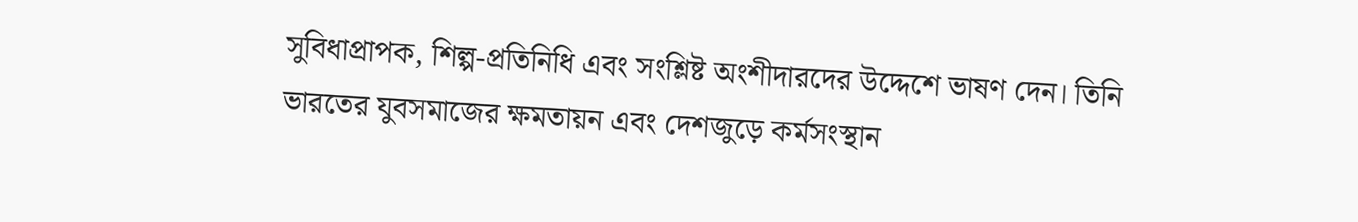সুবিধাপ্রাপক, শিল্প-প্রতিনিধি এবং সংশ্লিষ্ট অংশীদারদের উদ্দেশে ভাষণ দেন। তিনি ভারতের যুবসমাজের ক্ষমতায়ন এবং দেশজুড়ে কর্মসংস্থান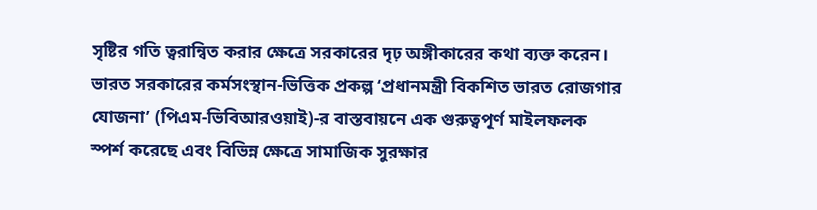সৃষ্টির গতি ত্বরান্বিত করার ক্ষেত্রে সরকারের দৃঢ় অঙ্গীকারের কথা ব্যক্ত করেন। ভারত সরকারের কর্মসংস্থান-ভিত্তিক প্রকল্প ‘প্রধানমন্ত্রী বিকশিত ভারত রোজগার যোজনা’ (পিএম-ভিবিআরওয়াই)-র বাস্তবায়নে এক গুরুত্বপূর্ণ মাইলফলক স্পর্শ করেছে এবং বিভিন্ন ক্ষেত্রে সামাজিক সুরক্ষার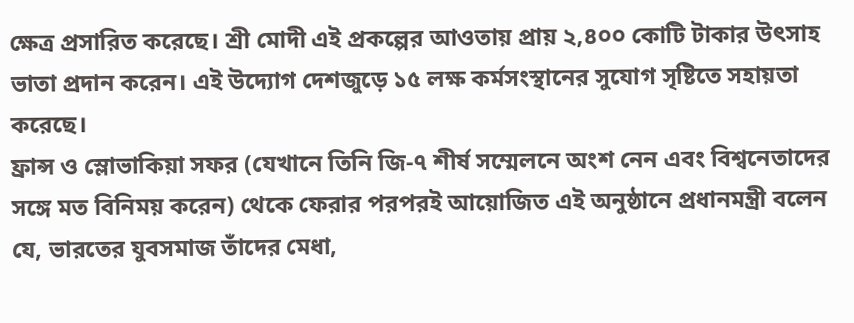ক্ষেত্র প্রসারিত করেছে। শ্রী মোদী এই প্রকল্পের আওতায় প্রায় ২,৪০০ কোটি টাকার উৎসাহ ভাতা প্রদান করেন। এই উদ্যোগ দেশজুড়ে ১৫ লক্ষ কর্মসংস্থানের সুযোগ সৃষ্টিতে সহায়তা করেছে।
ফ্রান্স ও স্লোভাকিয়া সফর (যেখানে তিনি জি-৭ শীর্ষ সম্মেলনে অংশ নেন এবং বিশ্বনেতাদের সঙ্গে মত বিনিময় করেন) থেকে ফেরার পরপরই আয়োজিত এই অনুষ্ঠানে প্রধানমন্ত্রী বলেন যে, ভারতের যুবসমাজ তাঁদের মেধা,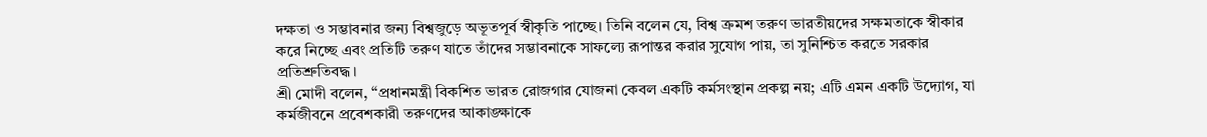দক্ষতা ও সম্ভাবনার জন্য বিশ্বজুড়ে অভূতপূর্ব স্বীকৃতি পাচ্ছে। তিনি বলেন যে, বিশ্ব ক্রমশ তরুণ ভারতীয়দের সক্ষমতাকে স্বীকার করে নিচ্ছে এবং প্রতিটি তরুণ যাতে তাঁদের সম্ভাবনাকে সাফল্যে রূপান্তর করার সুযোগ পায়, তা সুনিশ্চিত করতে সরকার প্রতিশ্রুতিবদ্ধ।
শ্রী মোদী বলেন, “প্রধানমন্ত্রী বিকশিত ভারত রোজগার যোজনা কেবল একটি কর্মসংস্থান প্রকল্প নয়; এটি এমন একটি উদ্যোগ, যা কর্মজীবনে প্রবেশকারী তরুণদের আকাঙ্ক্ষাকে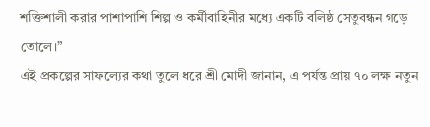শক্তিশালী করার পাশাপাশি শিল্প ও কর্মীবাহিনীর মধ্যে একটি বলিষ্ঠ সেতুবন্ধন গড়ে তোলে।”
এই প্রকল্পের সাফল্যের কথা তুলে ধরে শ্রী মোদী জানান, এ পর্যন্ত প্রায় ৭০ লক্ষ নতুন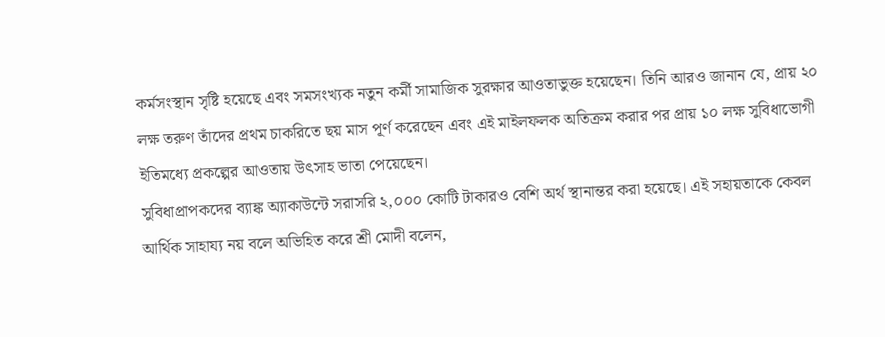কর্মসংস্থান সৃষ্টি হয়েছে এবং সমসংখ্যক নতুন কর্মী সামাজিক সুরক্ষার আওতাভুক্ত হয়েছেন। তিনি আরও জানান যে, প্রায় ২০ লক্ষ তরুণ তাঁদের প্রথম চাকরিতে ছয় মাস পূর্ণ করেছেন এবং এই মাইলফলক অতিক্রম করার পর প্রায় ১০ লক্ষ সুবিধাভোগী ইতিমধ্যে প্রকল্পের আওতায় উৎসাহ ভাতা পেয়েছেন।
সুবিধাপ্রাপকদের ব্যাঙ্ক অ্যাকাউন্টে সরাসরি ২,০০০ কোটি টাকারও বেশি অর্থ স্থানান্তর করা হয়েছে। এই সহায়তাকে কেবল আর্থিক সাহায্য নয় বলে অভিহিত করে শ্রী মোদী বলেন,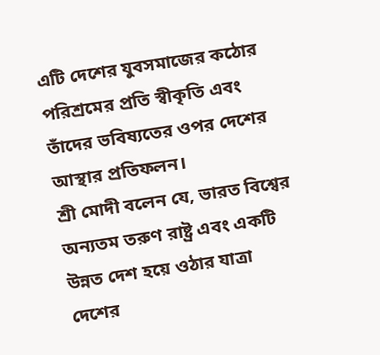এটি দেশের যুবসমাজের কঠোর পরিশ্রমের প্রতি স্বীকৃতি এবং তাঁদের ভবিষ্যতের ওপর দেশের আস্থার প্রতিফলন।
শ্রী মোদী বলেন যে, ভারত বিশ্বের অন্যতম তরুণ রাষ্ট্র এবং একটি উন্নত দেশ হয়ে ওঠার যাত্রা দেশের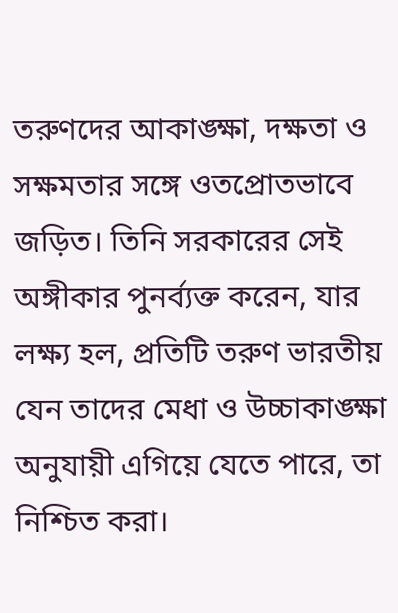তরুণদের আকাঙ্ক্ষা, দক্ষতা ও সক্ষমতার সঙ্গে ওতপ্রোতভাবে জড়িত। তিনি সরকারের সেই অঙ্গীকার পুনর্ব্যক্ত করেন, যার লক্ষ্য হল, প্রতিটি তরুণ ভারতীয় যেন তাদের মেধা ও উচ্চাকাঙ্ক্ষা অনুযায়ী এগিয়ে যেতে পারে, তা নিশ্চিত করা।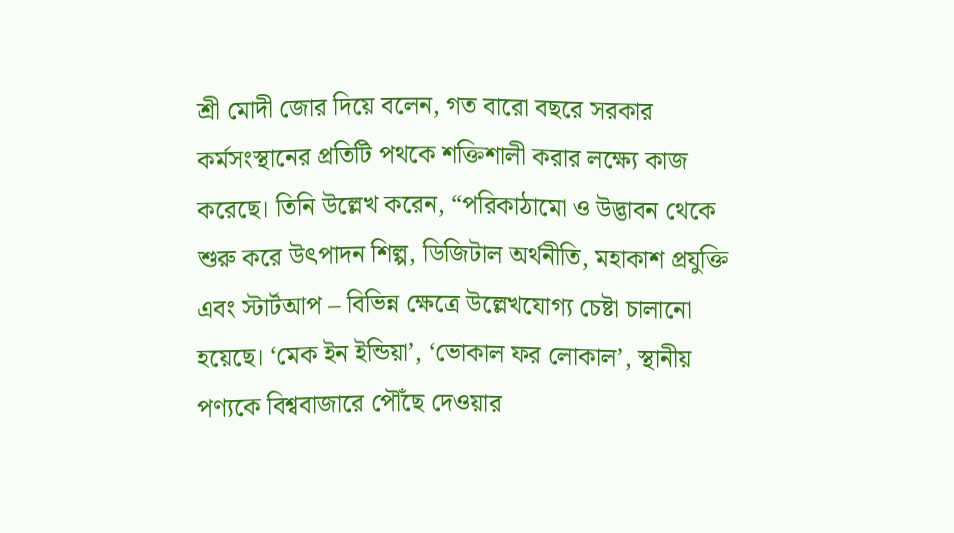শ্রী মোদী জোর দিয়ে বলেন, গত বারো বছরে সরকার কর্মসংস্থানের প্রতিটি পথকে শক্তিশালী করার লক্ষ্যে কাজ করেছে। তিনি উল্লেখ করেন, “পরিকাঠামো ও উদ্ভাবন থেকে শুরু করে উৎপাদন শিল্প, ডিজিটাল অর্থনীতি, মহাকাশ প্রযুক্তি এবং স্টার্টআপ – বিভিন্ন ক্ষেত্রে উল্লেখযোগ্য চেষ্টা চালানো হয়েছে। ‘মেক ইন ইন্ডিয়া’, ‘ভোকাল ফর লোকাল’, স্থানীয় পণ্যকে বিশ্ববাজারে পৌঁছে দেওয়ার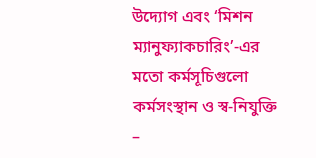উদ্যোগ এবং ‘মিশন ম্যানুফ্যাকচারিং’-এর মতো কর্মসূচিগুলো কর্মসংস্থান ও স্ব-নিযুক্তি –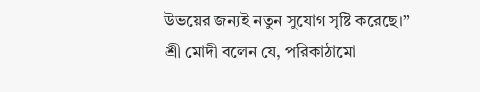উভয়ের জন্যই নতুন সুযোগ সৃষ্টি করেছে।”
শ্রী মোদী বলেন যে, পরিকাঠামো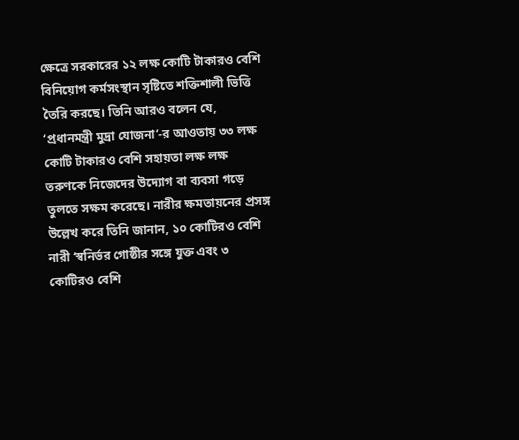ক্ষেত্রে সরকারের ১২ লক্ষ কোটি টাকারও বেশি বিনিয়োগ কর্মসংস্থান সৃষ্টিতে শক্তিশালী ভিত্তি তৈরি করছে। তিনি আরও বলেন যে, ‘প্রধানমন্ত্রী মুদ্রা যোজনা’-র আওতায় ৩৩ লক্ষ কোটি টাকারও বেশি সহায়তা লক্ষ লক্ষ তরুণকে নিজেদের উদ্যোগ বা ব্যবসা গড়ে তুলতে সক্ষম করেছে। নারীর ক্ষমতায়নের প্রসঙ্গ উল্লেখ করে তিনি জানান, ১০ কোটিরও বেশি নারী ‘স্বনির্ভর গোষ্ঠীর সঙ্গে যুক্ত এবং ৩ কোটিরও বেশি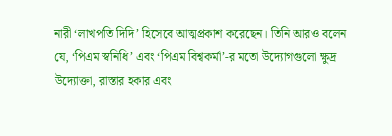নারী ‘লাখপতি দিদি’ হিসেবে আত্মপ্রকাশ করেছেন। তিনি আরও বলেন যে, ‘পিএম স্বনিধি’ এবং ‘পিএম বিশ্বকর্মা’-র মতো উদ্যোগগুলো ক্ষুদ্র উদ্যোক্তা, রাস্তার হকার এবং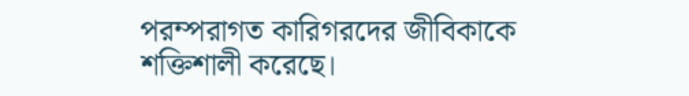পরম্পরাগত কারিগরদের জীবিকাকে শক্তিশালী করেছে।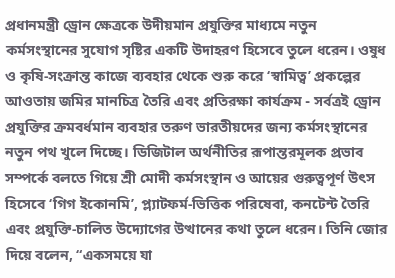প্রধানমন্ত্রী ড্রোন ক্ষেত্রকে উদীয়মান প্রযুক্তির মাধ্যমে নতুন কর্মসংস্থানের সুযোগ সৃষ্টির একটি উদাহরণ হিসেবে তুলে ধরেন। ওষুধ ও কৃষি-সংক্রান্ত কাজে ব্যবহার থেকে শুরু করে ‘স্বামিত্ব’ প্রকল্পের আওতায় জমির মানচিত্র তৈরি এবং প্রতিরক্ষা কার্যক্রম ‐ সর্বত্রই ড্রোন প্রযুক্তির ক্রমবর্ধমান ব্যবহার তরুণ ভারতীয়দের জন্য কর্মসংস্থানের নতুন পথ খুলে দিচ্ছে। ডিজিটাল অর্থনীতির রূপান্তরমূলক প্রভাব সম্পর্কে বলতে গিয়ে শ্রী মোদী কর্মসংস্থান ও আয়ের গুরুত্বপূর্ণ উৎস হিসেবে ‘গিগ ইকোনমি’, প্ল্যাটফর্ম-ভিত্তিক পরিষেবা, কনটেন্ট তৈরি এবং প্রযুক্তি-চালিত উদ্যোগের উত্থানের কথা তুলে ধরেন। তিনি জোর দিয়ে বলেন, “একসময়ে যা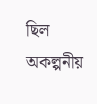ছিল অকল্পনীয়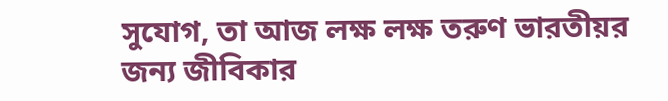সুযোগ, তা আজ লক্ষ লক্ষ তরুণ ভারতীয়র জন্য জীবিকার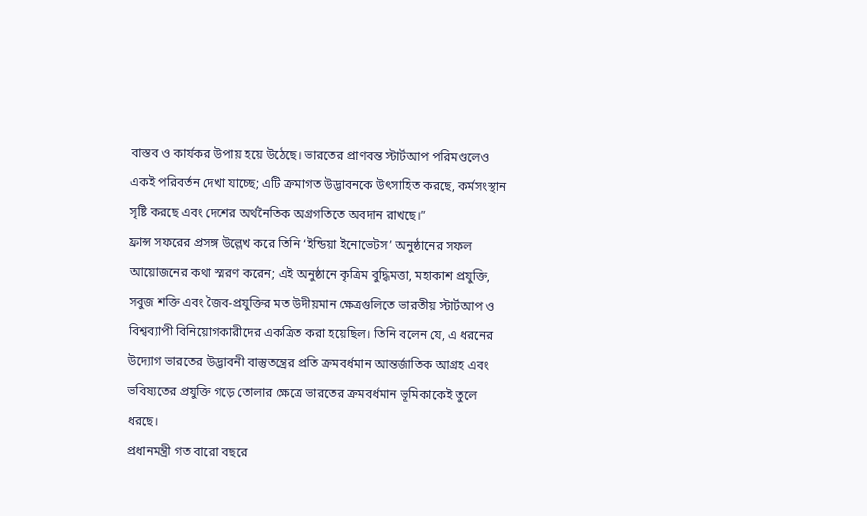বাস্তব ও কার্যকর উপায় হয়ে উঠেছে। ভারতের প্রাণবন্ত স্টার্টআপ পরিমণ্ডলেও একই পরিবর্তন দেখা যাচ্ছে; এটি ক্রমাগত উদ্ভাবনকে উৎসাহিত করছে, কর্মসংস্থান সৃষ্টি করছে এবং দেশের অর্থনৈতিক অগ্রগতিতে অবদান রাখছে।”
ফ্রান্স সফরের প্রসঙ্গ উল্লেখ করে তিনি ‘ইন্ডিয়া ইনোভেটস’ অনুষ্ঠানের সফল আয়োজনের কথা স্মরণ করেন; এই অনুষ্ঠানে কৃত্রিম বুদ্ধিমত্তা, মহাকাশ প্রযুক্তি, সবুজ শক্তি এবং জৈব-প্রযুক্তির মত উদীয়মান ক্ষেত্রগুলিতে ভারতীয় স্টার্টআপ ও বিশ্বব্যাপী বিনিয়োগকারীদের একত্রিত করা হয়েছিল। তিনি বলেন যে, এ ধরনের উদ্যোগ ভারতের উদ্ভাবনী বাস্তুতন্ত্রের প্রতি ক্রমবর্ধমান আন্তর্জাতিক আগ্রহ এবং ভবিষ্যতের প্রযুক্তি গড়ে তোলার ক্ষেত্রে ভারতের ক্রমবর্ধমান ভূমিকাকেই তুলে ধরছে।
প্রধানমন্ত্রী গত বারো বছরে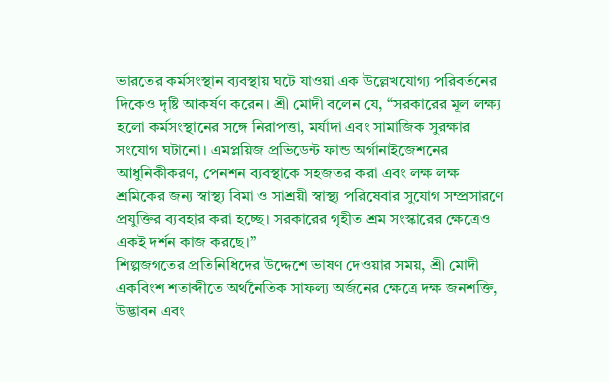ভারতের কর্মসংস্থান ব্যবস্থায় ঘটে যাওয়া এক উল্লেখযোগ্য পরিবর্তনের দিকেও দৃষ্টি আকর্ষণ করেন। শ্রী মোদী বলেন যে, “সরকারের মূল লক্ষ্য হলো কর্মসংস্থানের সঙ্গে নিরাপত্তা, মর্যাদা এবং সামাজিক সুরক্ষার সংযোগ ঘটানো। এমপ্লয়িজ প্রভিডেন্ট ফান্ড অর্গানাইজেশনের আধুনিকীকরণ, পেনশন ব্যবস্থাকে সহজতর করা এবং লক্ষ লক্ষ শ্রমিকের জন্য স্বাস্থ্য বিমা ও সাশ্রয়ী স্বাস্থ্য পরিষেবার সুযোগ সম্প্রসারণে প্রযুক্তির ব্যবহার করা হচ্ছে। সরকারের গৃহীত শ্রম সংস্কারের ক্ষেত্রেও একই দর্শন কাজ করছে।”
শিল্পজগতের প্রতিনিধিদের উদ্দেশে ভাষণ দেওয়ার সময়, শ্রী মোদী একবিংশ শতাব্দীতে অর্থনৈতিক সাফল্য অর্জনের ক্ষেত্রে দক্ষ জনশক্তি, উদ্ভাবন এবং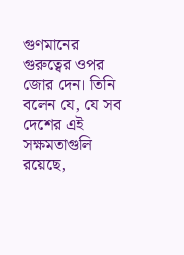গুণমানের গুরুত্বের ওপর জোর দেন। তিনি বলেন যে, যে সব দেশের এই সক্ষমতাগুলি রয়েছে,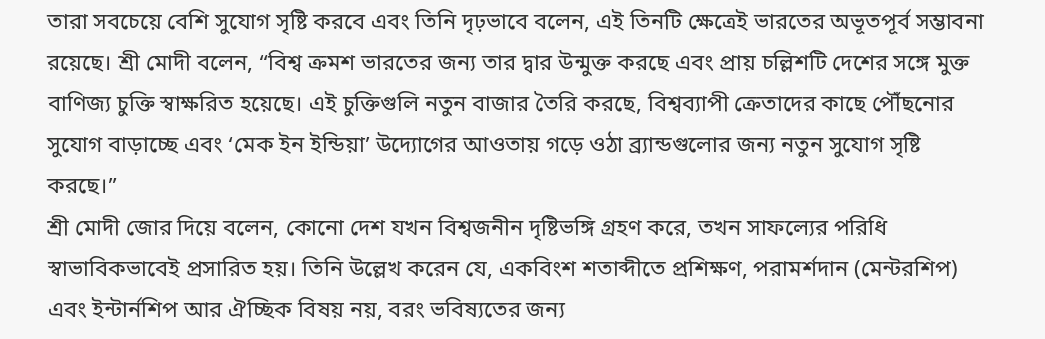তারা সবচেয়ে বেশি সুযোগ সৃষ্টি করবে এবং তিনি দৃঢ়ভাবে বলেন, এই তিনটি ক্ষেত্রেই ভারতের অভূতপূর্ব সম্ভাবনা রয়েছে। শ্রী মোদী বলেন, “বিশ্ব ক্রমশ ভারতের জন্য তার দ্বার উন্মুক্ত করছে এবং প্রায় চল্লিশটি দেশের সঙ্গে মুক্ত বাণিজ্য চুক্তি স্বাক্ষরিত হয়েছে। এই চুক্তিগুলি নতুন বাজার তৈরি করছে, বিশ্বব্যাপী ক্রেতাদের কাছে পৌঁছনোর সুযোগ বাড়াচ্ছে এবং ‘মেক ইন ইন্ডিয়া’ উদ্যোগের আওতায় গড়ে ওঠা ব্র্যান্ডগুলোর জন্য নতুন সুযোগ সৃষ্টি করছে।”
শ্রী মোদী জোর দিয়ে বলেন, কোনো দেশ যখন বিশ্বজনীন দৃষ্টিভঙ্গি গ্রহণ করে, তখন সাফল্যের পরিধি স্বাভাবিকভাবেই প্রসারিত হয়। তিনি উল্লেখ করেন যে, একবিংশ শতাব্দীতে প্রশিক্ষণ, পরামর্শদান (মেন্টরশিপ) এবং ইন্টার্নশিপ আর ঐচ্ছিক বিষয় নয়, বরং ভবিষ্যতের জন্য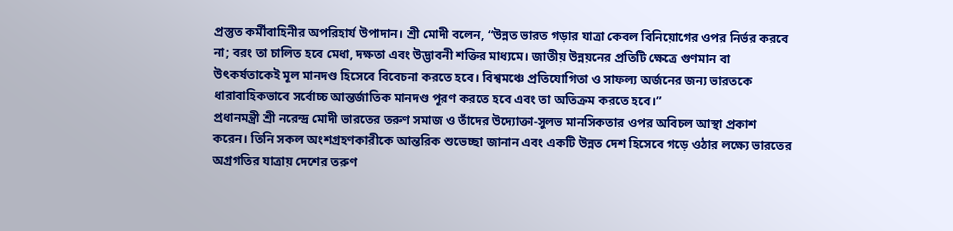প্রস্তুত কর্মীবাহিনীর অপরিহার্য উপাদান। শ্রী মোদী বলেন, “উন্নত ভারত গড়ার যাত্রা কেবল বিনিয়োগের ওপর নির্ভর করবে না; বরং তা চালিত হবে মেধা, দক্ষতা এবং উদ্ভাবনী শক্তির মাধ্যমে। জাতীয় উন্নয়নের প্রতিটি ক্ষেত্রে গুণমান বা উৎকর্ষতাকেই মূল মানদণ্ড হিসেবে বিবেচনা করতে হবে। বিশ্বমঞ্চে প্রতিযোগিতা ও সাফল্য অর্জনের জন্য ভারতকে ধারাবাহিকভাবে সর্বোচ্চ আন্তর্জাতিক মানদণ্ড পূরণ করতে হবে এবং তা অতিক্রম করতে হবে।”
প্রধানমন্ত্রী শ্রী নরেন্দ্র মোদী ভারতের তরুণ সমাজ ও তাঁদের উদ্যোক্তা-সুলভ মানসিকতার ওপর অবিচল আস্থা প্রকাশ করেন। তিনি সকল অংশগ্রহণকারীকে আন্তরিক শুভেচ্ছা জানান এবং একটি উন্নত দেশ হিসেবে গড়ে ওঠার লক্ষ্যে ভারতের অগ্রগতির যাত্রায় দেশের তরুণ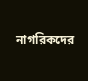নাগরিকদের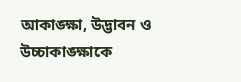আকাঙ্ক্ষা, উদ্ভাবন ও উচ্চাকাঙ্ক্ষাকে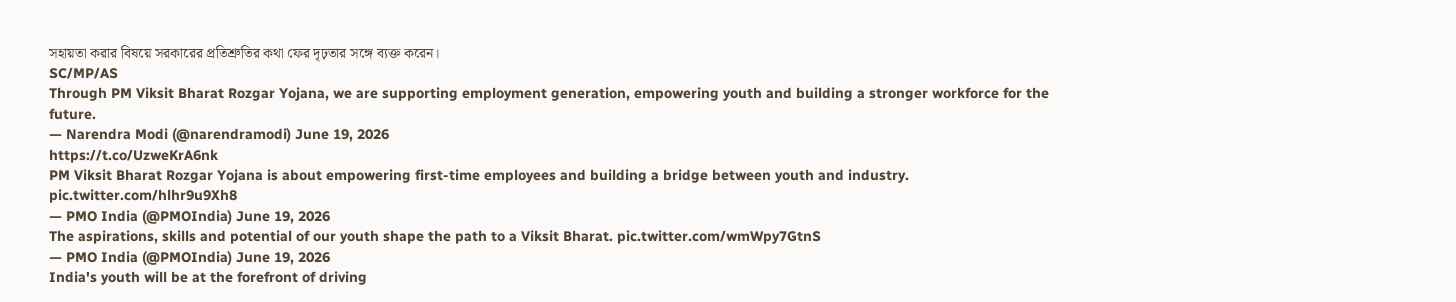সহায়তা করার বিষয়ে সরকারের প্রতিশ্রুতির কথা ফের দৃঢ়তার সঙ্গে ব্যক্ত করেন।
SC/MP/AS
Through PM Viksit Bharat Rozgar Yojana, we are supporting employment generation, empowering youth and building a stronger workforce for the future.
— Narendra Modi (@narendramodi) June 19, 2026
https://t.co/UzweKrA6nk
PM Viksit Bharat Rozgar Yojana is about empowering first-time employees and building a bridge between youth and industry. pic.twitter.com/hlhr9u9Xh8
— PMO India (@PMOIndia) June 19, 2026
The aspirations, skills and potential of our youth shape the path to a Viksit Bharat. pic.twitter.com/wmWpy7GtnS
— PMO India (@PMOIndia) June 19, 2026
India's youth will be at the forefront of driving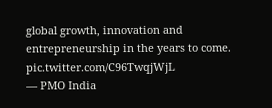global growth, innovation and entrepreneurship in the years to come. pic.twitter.com/C96TwqjWjL
— PMO India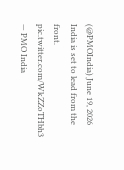(@PMOIndia) June 19, 2026
India is set to lead from the front. pic.twitter.com/WkZZoTHbh3
— PMO India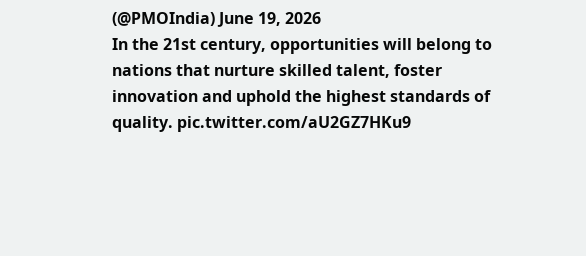(@PMOIndia) June 19, 2026
In the 21st century, opportunities will belong to nations that nurture skilled talent, foster innovation and uphold the highest standards of quality. pic.twitter.com/aU2GZ7HKu9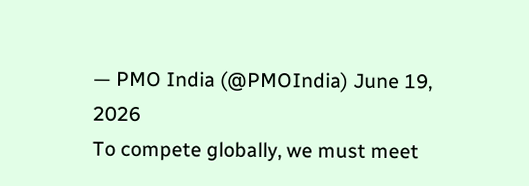— PMO India (@PMOIndia) June 19, 2026
To compete globally, we must meet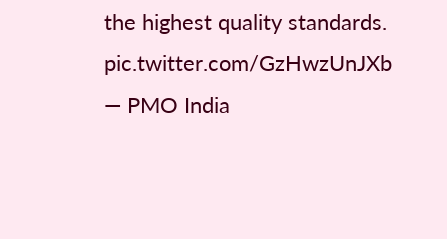the highest quality standards. pic.twitter.com/GzHwzUnJXb
— PMO India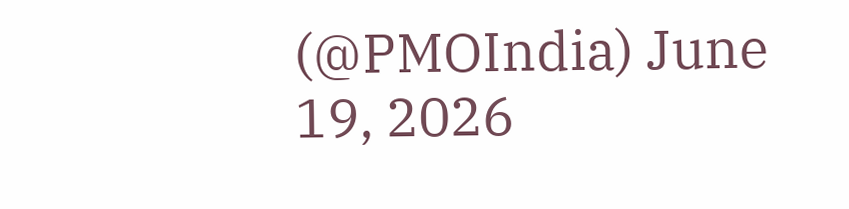(@PMOIndia) June 19, 2026